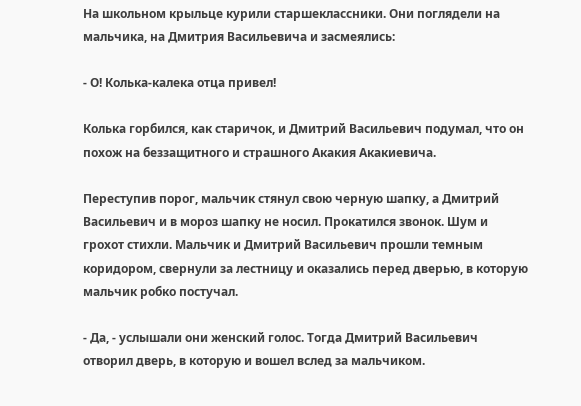На школьном крыльце курили старшеклассники. Они поглядели на мальчика, на Дмитрия Васильевича и засмеялись:

- О! Колька-калека отца привел!

Колька горбился, как старичок, и Дмитрий Васильевич подумал, что он похож на беззащитного и страшного Акакия Акакиевича.

Переступив порог, мальчик стянул свою черную шапку, а Дмитрий Васильевич и в мороз шапку не носил. Прокатился звонок. Шум и грохот стихли. Мальчик и Дмитрий Васильевич прошли темным коридором, свернули за лестницу и оказались перед дверью, в которую мальчик робко постучал.

- Да, - услышали они женский голос. Тогда Дмитрий Васильевич отворил дверь, в которую и вошел вслед за мальчиком.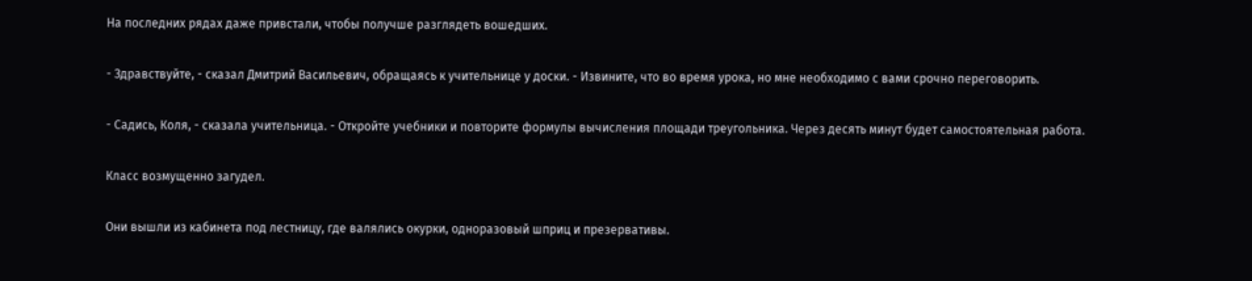На последних рядах даже привстали, чтобы получше разглядеть вошедших.

- Здравствуйте, - сказал Дмитрий Васильевич, обращаясь к учительнице у доски. - Извините, что во время урока, но мне необходимо с вами срочно переговорить.

- Садись, Коля, - сказала учительница. - Откройте учебники и повторите формулы вычисления площади треугольника. Через десять минут будет самостоятельная работа.

Класс возмущенно загудел.

Они вышли из кабинета под лестницу, где валялись окурки, одноразовый шприц и презервативы.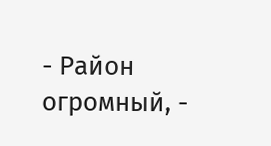- Район огромный, -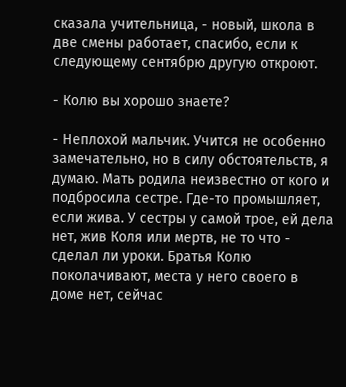сказала учительница, - новый, школа в две смены работает, спасибо, если к следующему сентябрю другую откроют.

- Колю вы хорошо знаете?

- Неплохой мальчик. Учится не особенно замечательно, но в силу обстоятельств, я думаю. Мать родила неизвестно от кого и подбросила сестре. Где-то промышляет, если жива. У сестры у самой трое, ей дела нет, жив Коля или мертв, не то что - сделал ли уроки. Братья Колю поколачивают, места у него своего в доме нет, сейчас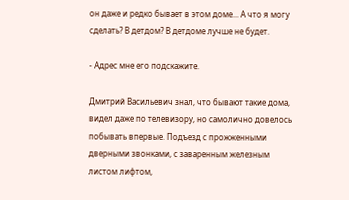он даже и редко бывает в этом доме... А что я могу сделать? В детдом? В детдоме лучше не будет.

- Адрес мне его подскажите.

Дмитрий Васильевич знал, что бывают такие дома, видел даже по телевизору, но самолично довелось побывать впервые. Подъезд с прожженными дверными звонками, с заваренным железным листом лифтом,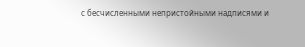с бесчисленными непристойными надписями и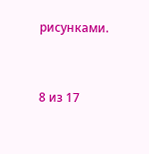рисунками.



8 из 17